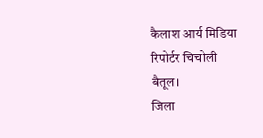कैलाश आर्य मिडिया रिपोर्टर चिचोली
बैतूल।
जिला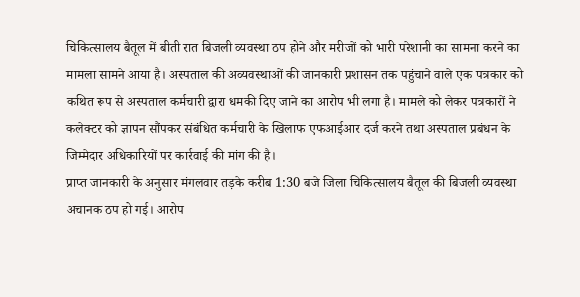चिकित्सालय बैतूल में बीती रात बिजली व्यवस्था ठप होने और मरीजों को भारी परेशानी का सामना करने का मामला सामने आया है। अस्पताल की अव्यवस्थाओं की जानकारी प्रशासन तक पहुंचाने वाले एक पत्रकार को कथित रूप से अस्पताल कर्मचारी द्वारा धमकी दिए जाने का आरोप भी लगा है। मामले को लेकर पत्रकारों ने कलेक्टर को ज्ञापन सौंपकर संबंधित कर्मचारी के खिलाफ एफआईआर दर्ज करने तथा अस्पताल प्रबंधन के जिम्मेदार अधिकारियों पर कार्रवाई की मांग की है।
प्राप्त जानकारी के अनुसार मंगलवार तड़के करीब 1:30 बजे जिला चिकित्सालय बैतूल की बिजली व्यवस्था अचानक ठप हो गई। आरोप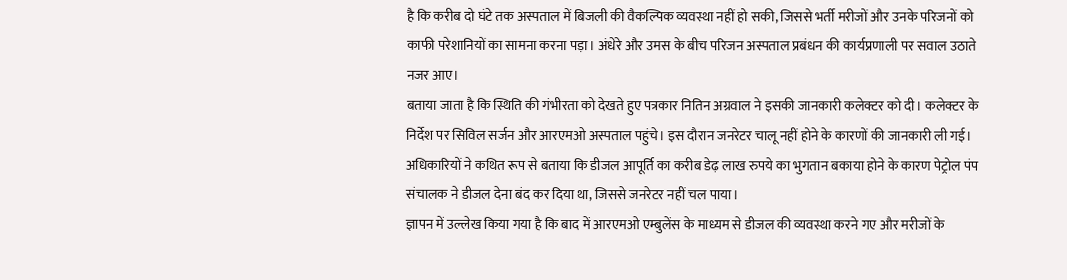है कि करीब दो घंटे तक अस्पताल में बिजली की वैकल्पिक व्यवस्था नहीं हो सकी, जिससे भर्ती मरीजों और उनके परिजनों को काफी परेशानियों का सामना करना पड़ा। अंधेरे और उमस के बीच परिजन अस्पताल प्रबंधन की कार्यप्रणाली पर सवाल उठाते नजर आए।
बताया जाता है कि स्थिति की गंभीरता को देखते हुए पत्रकार नितिन अग्रवाल ने इसकी जानकारी कलेक्टर को दी। कलेक्टर के निर्देश पर सिविल सर्जन और आरएमओ अस्पताल पहुंचे। इस दौरान जनरेटर चालू नहीं होने के कारणों की जानकारी ली गई। अधिकारियों ने कथित रूप से बताया कि डीजल आपूर्ति का करीब डेढ़ लाख रुपये का भुगतान बकाया होने के कारण पेट्रोल पंप संचालक ने डीजल देना बंद कर दिया था, जिससे जनरेटर नहीं चल पाया।
ज्ञापन में उल्लेख किया गया है कि बाद में आरएमओ एम्बुलेंस के माध्यम से डीजल की व्यवस्था करने गए और मरीजों के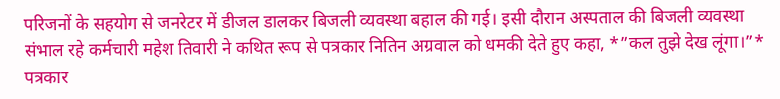परिजनों के सहयोग से जनरेटर में डीजल डालकर बिजली व्यवस्था बहाल की गई। इसी दौरान अस्पताल की बिजली व्यवस्था संभाल रहे कर्मचारी महेश तिवारी ने कथित रूप से पत्रकार नितिन अग्रवाल को धमकी देते हुए कहा, *”कल तुझे देख लूंगा।”*
पत्रकार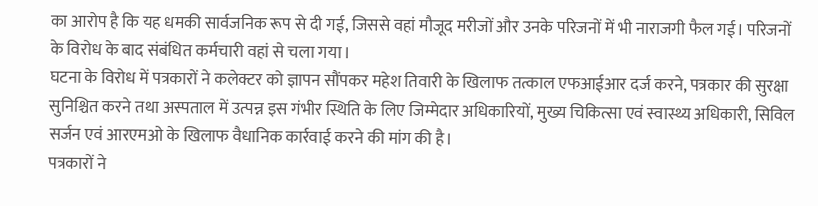का आरोप है कि यह धमकी सार्वजनिक रूप से दी गई, जिससे वहां मौजूद मरीजों और उनके परिजनों में भी नाराजगी फैल गई। परिजनों के विरोध के बाद संबंधित कर्मचारी वहां से चला गया।
घटना के विरोध में पत्रकारों ने कलेक्टर को ज्ञापन सौंपकर महेश तिवारी के खिलाफ तत्काल एफआईआर दर्ज करने, पत्रकार की सुरक्षा सुनिश्चित करने तथा अस्पताल में उत्पन्न इस गंभीर स्थिति के लिए जिम्मेदार अधिकारियों, मुख्य चिकित्सा एवं स्वास्थ्य अधिकारी, सिविल सर्जन एवं आरएमओ के खिलाफ वैधानिक कार्रवाई करने की मांग की है।
पत्रकारों ने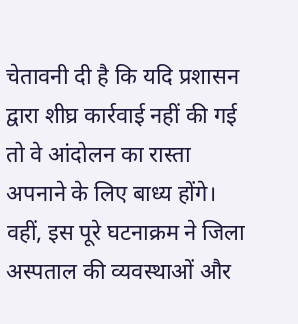चेतावनी दी है कि यदि प्रशासन द्वारा शीघ्र कार्रवाई नहीं की गई तो वे आंदोलन का रास्ता अपनाने के लिए बाध्य होंगे। वहीं, इस पूरे घटनाक्रम ने जिला अस्पताल की व्यवस्थाओं और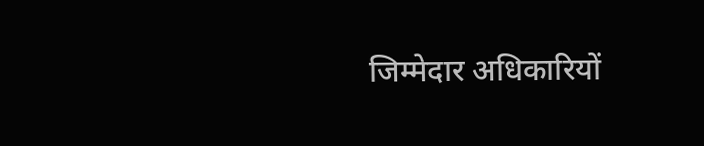जिम्मेदार अधिकारियों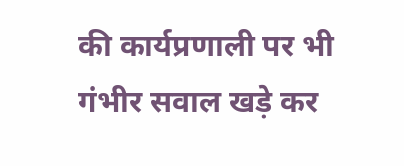की कार्यप्रणाली पर भी गंभीर सवाल खड़े कर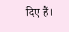दिए हैं।